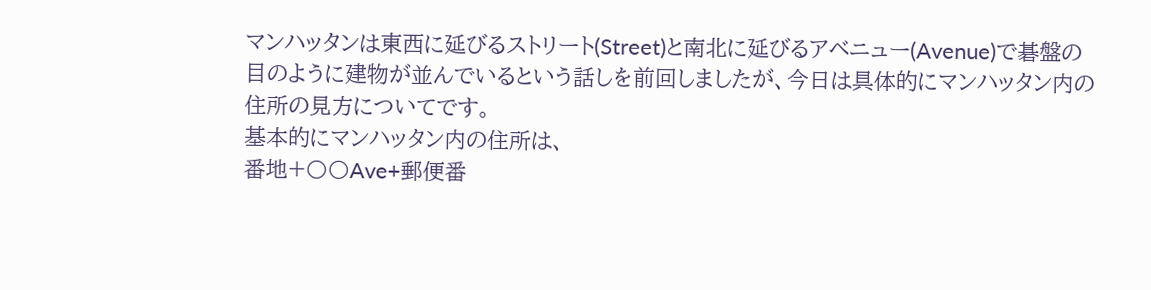マンハッタンは東西に延びるストリート(Street)と南北に延びるアベニュー(Avenue)で碁盤の目のように建物が並んでいるという話しを前回しましたが、今日は具体的にマンハッタン内の住所の見方についてです。
基本的にマンハッタン内の住所は、
番地+〇〇Ave+郵便番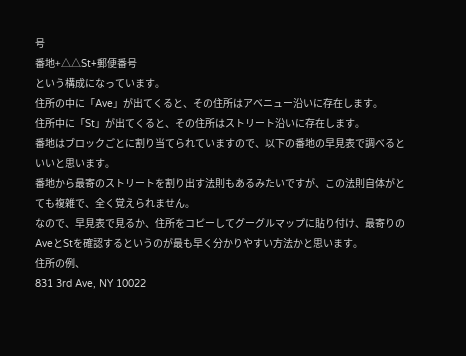号
番地+△△St+郵便番号
という構成になっています。
住所の中に「Ave」が出てくると、その住所はアベニュー沿いに存在します。
住所中に「St」が出てくると、その住所はストリート沿いに存在します。
番地はブロックごとに割り当てられていますので、以下の番地の早見表で調べるといいと思います。
番地から最寄のストリートを割り出す法則もあるみたいですが、この法則自体がとても複雑で、全く覚えられません。
なので、早見表で見るか、住所をコピーしてグーグルマップに貼り付け、最寄りのAveとStを確認するというのが最も早く分かりやすい方法かと思います。
住所の例、
831 3rd Ave, NY 10022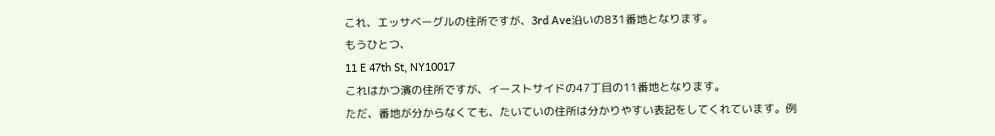これ、エッサベーグルの住所ですが、3rd Ave沿いの831番地となります。
もうひとつ、
11 E 47th St, NY10017
これはかつ濱の住所ですが、イーストサイドの47丁目の11番地となります。
ただ、番地が分からなくても、たいていの住所は分かりやすい表記をしてくれています。例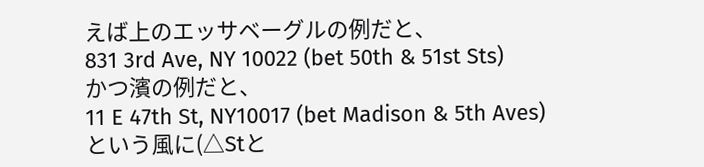えば上のエッサベーグルの例だと、
831 3rd Ave, NY 10022 (bet 50th & 51st Sts)
かつ濱の例だと、
11 E 47th St, NY10017 (bet Madison & 5th Aves)
という風に(△Stと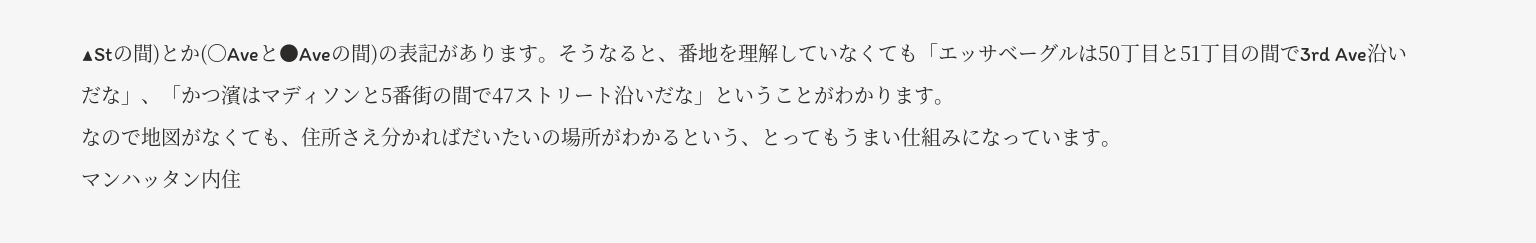▲Stの間)とか(〇Aveと●Aveの間)の表記があります。そうなると、番地を理解していなくても「エッサベーグルは50丁目と51丁目の間で3rd Ave沿いだな」、「かつ濱はマディソンと5番街の間で47ストリート沿いだな」ということがわかります。
なので地図がなくても、住所さえ分かればだいたいの場所がわかるという、とってもうまい仕組みになっています。
マンハッタン内住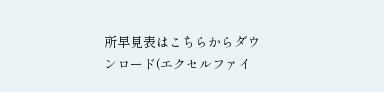所早見表はこちらからダウンロード(エクセルファイ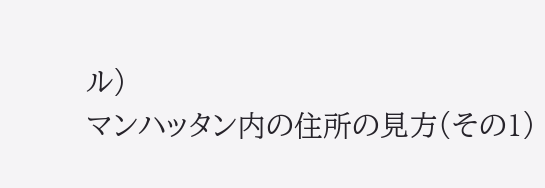ル)
マンハッタン内の住所の見方(その1)